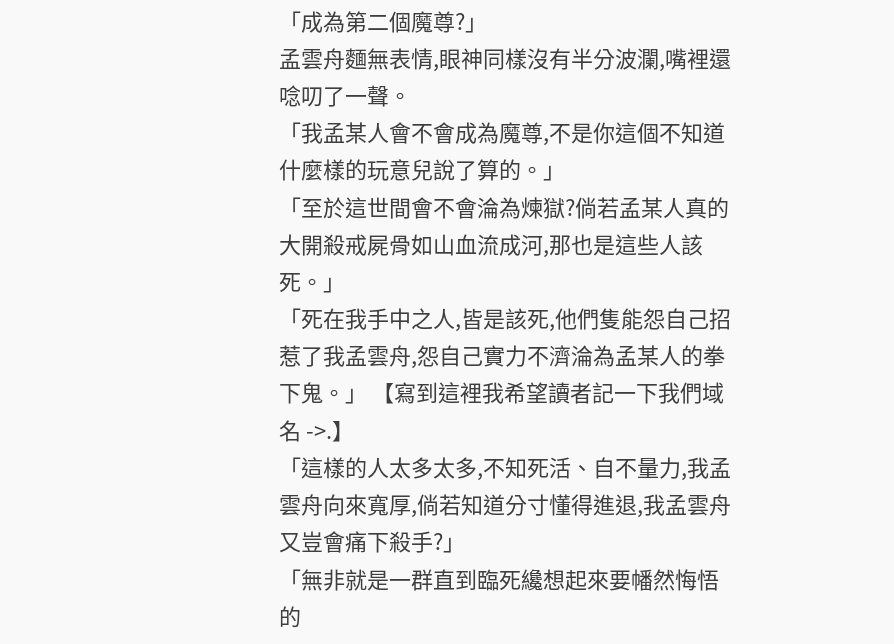「成為第二個魔尊?」
孟雲舟麵無表情,眼神同樣沒有半分波瀾,嘴裡還唸叨了一聲。
「我孟某人會不會成為魔尊,不是你這個不知道什麼樣的玩意兒說了算的。」
「至於這世間會不會淪為煉獄?倘若孟某人真的大開殺戒屍骨如山血流成河,那也是這些人該死。」
「死在我手中之人,皆是該死,他們隻能怨自己招惹了我孟雲舟,怨自己實力不濟淪為孟某人的拳下鬼。」 【寫到這裡我希望讀者記一下我們域名 ->.】
「這樣的人太多太多,不知死活、自不量力,我孟雲舟向來寬厚,倘若知道分寸懂得進退,我孟雲舟又豈會痛下殺手?」
「無非就是一群直到臨死纔想起來要幡然悔悟的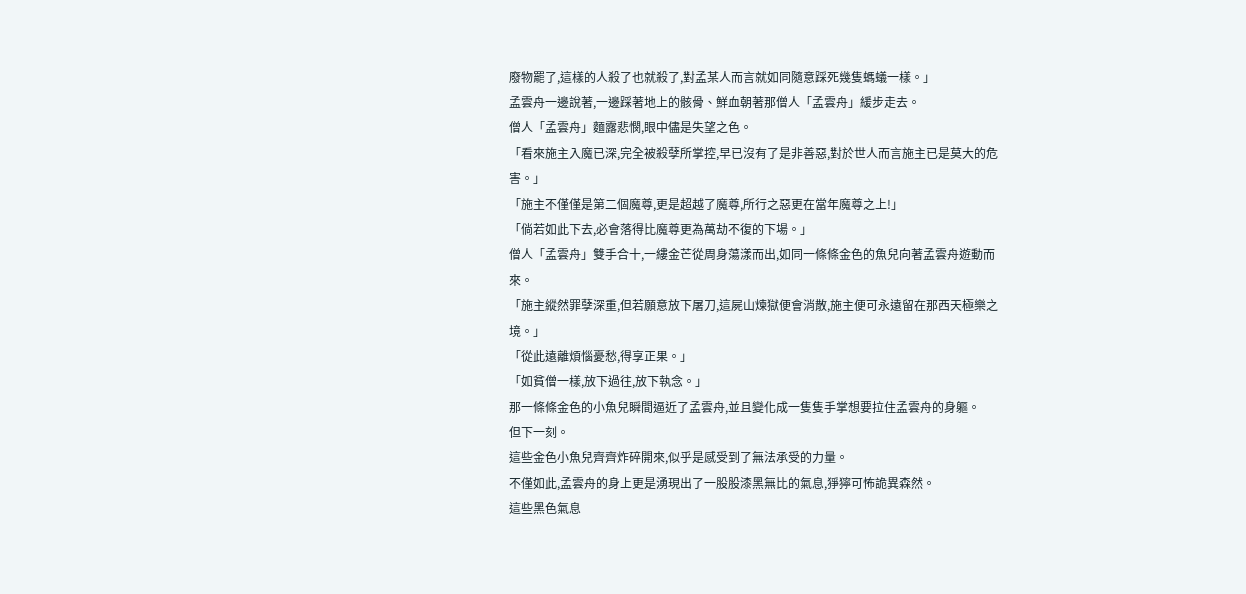廢物罷了,這樣的人殺了也就殺了,對孟某人而言就如同隨意踩死幾隻螞蟻一樣。」
孟雲舟一邊說著,一邊踩著地上的骸骨、鮮血朝著那僧人「孟雲舟」緩步走去。
僧人「孟雲舟」麵露悲憫,眼中儘是失望之色。
「看來施主入魔已深,完全被殺孽所掌控,早已沒有了是非善惡,對於世人而言施主已是莫大的危害。」
「施主不僅僅是第二個魔尊,更是超越了魔尊,所行之惡更在當年魔尊之上!」
「倘若如此下去,必會落得比魔尊更為萬劫不復的下場。」
僧人「孟雲舟」雙手合十,一縷金芒從周身蕩漾而出,如同一條條金色的魚兒向著孟雲舟遊動而來。
「施主縱然罪孽深重,但若願意放下屠刀,這屍山煉獄便會消散,施主便可永遠留在那西天極樂之境。」
「從此遠離煩惱憂愁,得享正果。」
「如貧僧一樣,放下過往,放下執念。」
那一條條金色的小魚兒瞬間逼近了孟雲舟,並且變化成一隻隻手掌想要拉住孟雲舟的身軀。
但下一刻。
這些金色小魚兒齊齊炸碎開來,似乎是感受到了無法承受的力量。
不僅如此,孟雲舟的身上更是湧現出了一股股漆黑無比的氣息,猙獰可怖詭異森然。
這些黑色氣息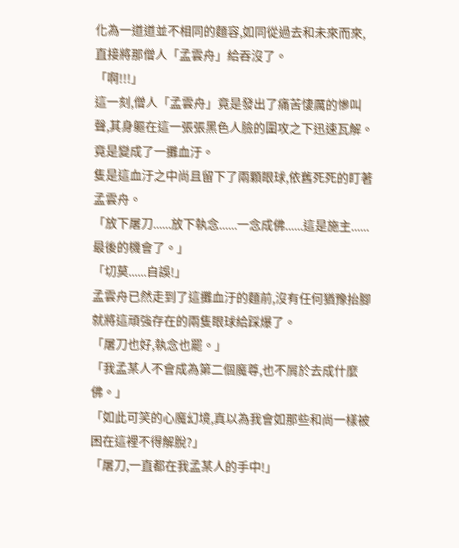化為一道道並不相同的麵容,如同從過去和未來而來,直接將那僧人「孟雲舟」給吞沒了。
「啊!!!」
這一刻,僧人「孟雲舟」竟是發出了痛苦悽厲的慘叫聲,其身軀在這一張張黑色人臉的圍攻之下迅速瓦解。
竟是變成了一攤血汙。
隻是這血汙之中尚且留下了兩顆眼球,依舊死死的盯著孟雲舟。
「放下屠刀......放下執念......一念成佛......這是施主......最後的機會了。」
「切莫......自誤!」
孟雲舟已然走到了這攤血汙的麵前,沒有任何猶豫抬腳就將這頑強存在的兩隻眼球給踩爆了。
「屠刀也好,執念也罷。」
「我孟某人不會成為第二個魔尊,也不屑於去成什麼佛。」
「如此可笑的心魔幻境,真以為我會如那些和尚一樣被困在這裡不得解脫?」
「屠刀,一直都在我孟某人的手中!」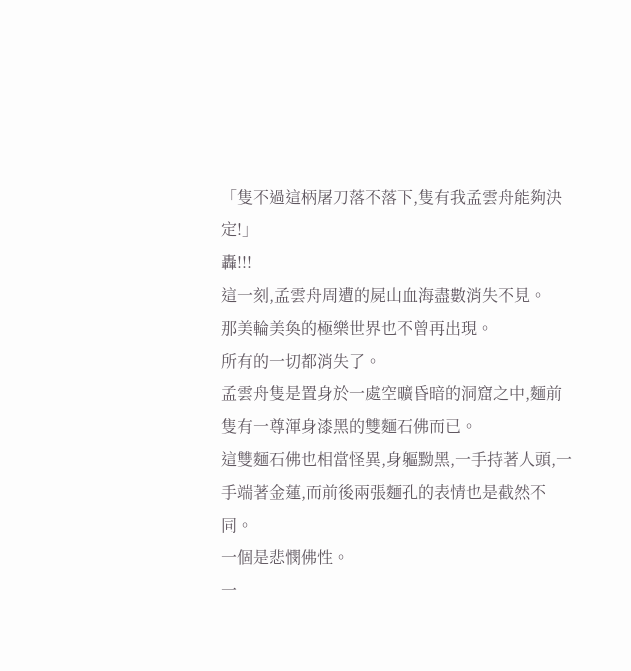「隻不過這柄屠刀落不落下,隻有我孟雲舟能夠決定!」
轟!!!
這一刻,孟雲舟周遭的屍山血海盡數消失不見。
那美輪美奐的極樂世界也不曾再出現。
所有的一切都消失了。
孟雲舟隻是置身於一處空曠昏暗的洞窟之中,麵前隻有一尊渾身漆黑的雙麵石佛而已。
這雙麵石佛也相當怪異,身軀黝黑,一手持著人頭,一手端著金蓮,而前後兩張麵孔的表情也是截然不同。
一個是悲憫佛性。
一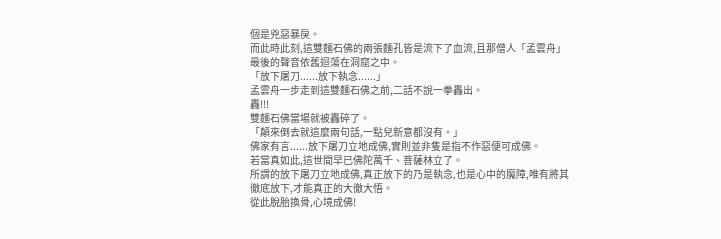個是兇惡暴戾。
而此時此刻,這雙麵石佛的兩張麵孔皆是流下了血流,且那僧人「孟雲舟」最後的聲音依舊迴蕩在洞窟之中。
「放下屠刀......放下執念......」
孟雲舟一步走到這雙麵石佛之前,二話不說一拳轟出。
轟!!!
雙麵石佛當場就被轟碎了。
「顛來倒去就這麼兩句話,一點兒新意都沒有。」
佛家有言......放下屠刀立地成佛,實則並非隻是指不作惡便可成佛。
若當真如此,這世間早已佛陀萬千、菩薩林立了。
所謂的放下屠刀立地成佛,真正放下的乃是執念,也是心中的魔障,唯有將其徹底放下,才能真正的大徹大悟。
從此脫胎換骨,心境成佛!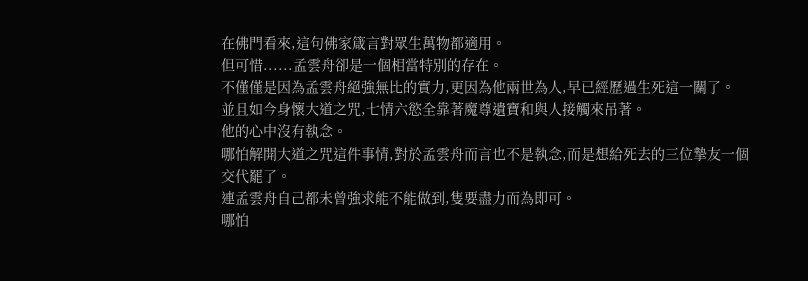在佛門看來,這句佛家箴言對眾生萬物都適用。
但可惜......孟雲舟卻是一個相當特別的存在。
不僅僅是因為孟雲舟絕強無比的實力,更因為他兩世為人,早已經歷過生死這一關了。
並且如今身懷大道之咒,七情六慾全靠著魔尊遺寶和與人接觸來吊著。
他的心中沒有執念。
哪怕解開大道之咒這件事情,對於孟雲舟而言也不是執念,而是想給死去的三位摯友一個交代罷了。
連孟雲舟自己都未曾強求能不能做到,隻要盡力而為即可。
哪怕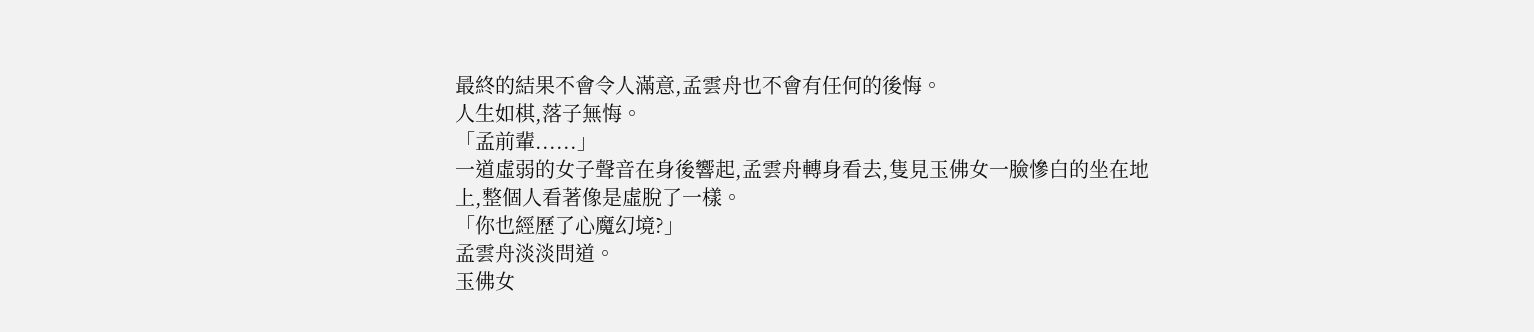最終的結果不會令人滿意,孟雲舟也不會有任何的後悔。
人生如棋,落子無悔。
「孟前輩......」
一道虛弱的女子聲音在身後響起,孟雲舟轉身看去,隻見玉佛女一臉慘白的坐在地上,整個人看著像是虛脫了一樣。
「你也經歷了心魔幻境?」
孟雲舟淡淡問道。
玉佛女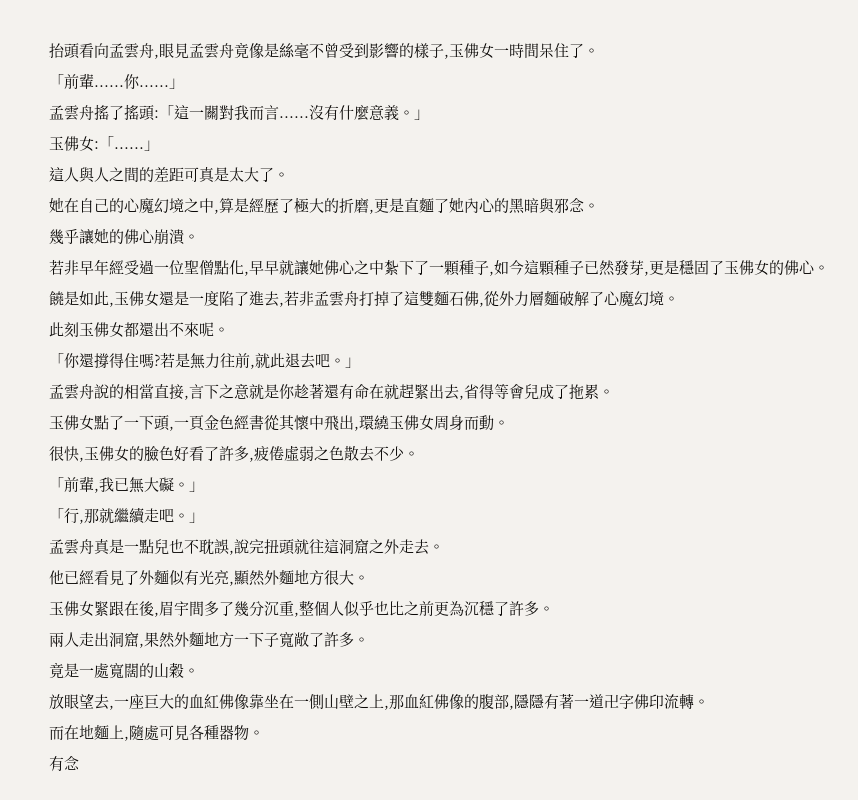抬頭看向孟雲舟,眼見孟雲舟竟像是絲毫不曾受到影響的樣子,玉佛女一時間呆住了。
「前輩......你......」
孟雲舟搖了搖頭:「這一關對我而言......沒有什麼意義。」
玉佛女:「......」
這人與人之間的差距可真是太大了。
她在自己的心魔幻境之中,算是經歷了極大的折磨,更是直麵了她內心的黑暗與邪念。
幾乎讓她的佛心崩潰。
若非早年經受過一位聖僧點化,早早就讓她佛心之中紮下了一顆種子,如今這顆種子已然發芽,更是穩固了玉佛女的佛心。
饒是如此,玉佛女還是一度陷了進去,若非孟雲舟打掉了這雙麵石佛,從外力層麵破解了心魔幻境。
此刻玉佛女都還出不來呢。
「你還撐得住嗎?若是無力往前,就此退去吧。」
孟雲舟說的相當直接,言下之意就是你趁著還有命在就趕緊出去,省得等會兒成了拖累。
玉佛女點了一下頭,一頁金色經書從其懷中飛出,環繞玉佛女周身而動。
很快,玉佛女的臉色好看了許多,疲倦虛弱之色散去不少。
「前輩,我已無大礙。」
「行,那就繼續走吧。」
孟雲舟真是一點兒也不耽誤,說完扭頭就往這洞窟之外走去。
他已經看見了外麵似有光亮,顯然外麵地方很大。
玉佛女緊跟在後,眉宇間多了幾分沉重,整個人似乎也比之前更為沉穩了許多。
兩人走出洞窟,果然外麵地方一下子寬敞了許多。
竟是一處寬闊的山穀。
放眼望去,一座巨大的血紅佛像靠坐在一側山壁之上,那血紅佛像的腹部,隱隱有著一道卍字佛印流轉。
而在地麵上,隨處可見各種器物。
有念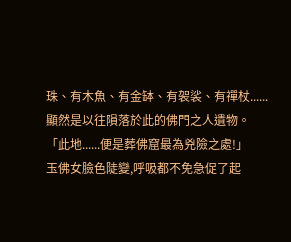珠、有木魚、有金缽、有袈裟、有禪杖......
顯然是以往隕落於此的佛門之人遺物。
「此地......便是葬佛窟最為兇險之處!」
玉佛女臉色陡變,呼吸都不免急促了起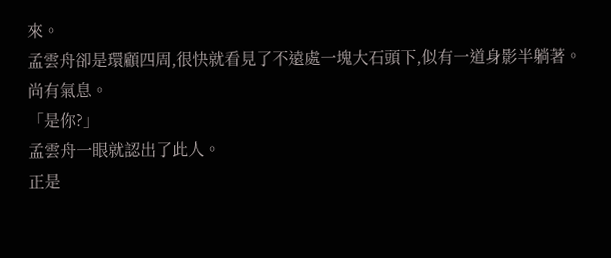來。
孟雲舟卻是環顧四周,很快就看見了不遠處一塊大石頭下,似有一道身影半躺著。
尚有氣息。
「是你?」
孟雲舟一眼就認出了此人。
正是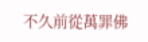不久前從萬罪佛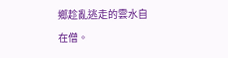鄉趁亂逃走的雲水自在僧。